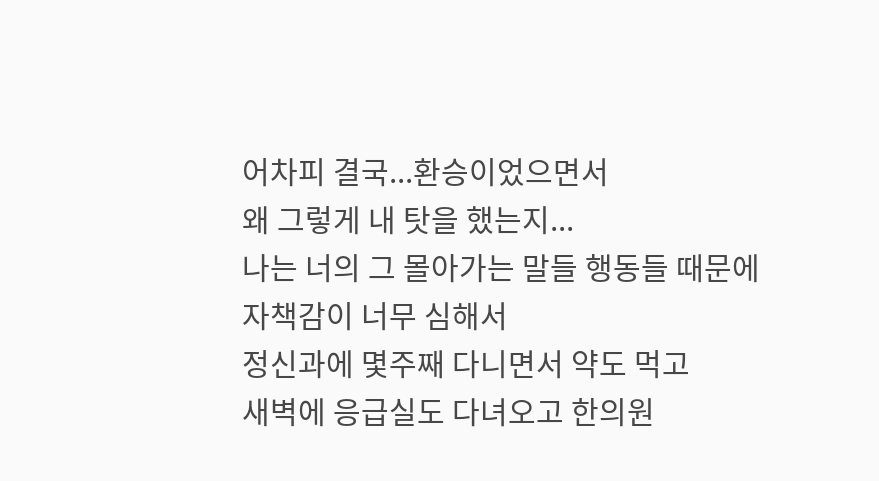어차피 결국...환승이었으면서
왜 그렇게 내 탓을 했는지...
나는 너의 그 몰아가는 말들 행동들 때문에
자책감이 너무 심해서
정신과에 몇주째 다니면서 약도 먹고
새벽에 응급실도 다녀오고 한의원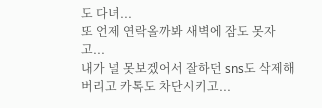도 다녀...
또 언제 연락올까봐 새벽에 잠도 못자고...
내가 널 못보겠어서 잘하던 sns도 삭제해버리고 카톡도 차단시키고...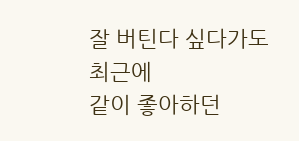잘 버틴다 싶다가도 최근에
같이 좋아하던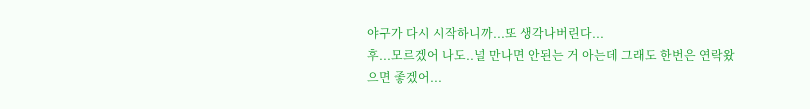야구가 다시 시작하니까...또 생각나버린다...
후...모르겠어 나도..널 만나면 안된는 거 아는데 그래도 한번은 연락왔으면 좋겠어...